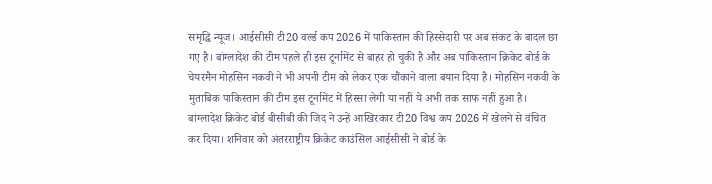समृद्धि न्यूज। आईसीसी टी20 वर्ल्ड कप 2026 में पाकिस्तान की हिस्सेदारी पर अब संकट के बादल छा गए है। बांग्लादेश की टीम पहले ही इस टूर्नामेंट से बाहर हो चुकी है और अब पाकिस्तान क्रिकेट बोर्ड के चेयरमैन मोहसिन नकवी ने भी अपनी टीम को लेकर एक चौंकाने वाला बयान दिया है। मोहसिन नकवी के मुताबिक पाकिस्तान की टीम इस टूर्नामेंट में हिस्सा लेगी या नहीं ये अभी तक साफ नहीं हुआ है। बांग्लादेश क्रिकेट बोर्ड बीसीबी की जिद ने उन्हें आखिरकार टी20 विश्व कप 2026 में खेलने से वंचित कर दिया। शनिवार को अंतरराष्ट्रीय क्रिकेट काउंसिल आईसीसी ने बोर्ड के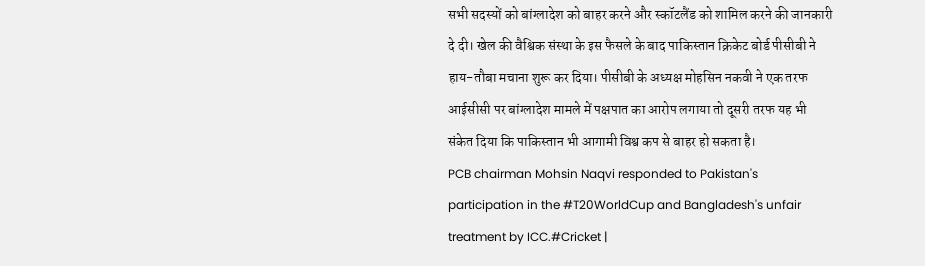सभी सदस्यों को बांग्लादेश को बाहर करने और स्कॉटलैंड को शामिल करने की जानकारी दे दी। खेल की वैश्विक संस्था के इस फैसले के बाद पाकिस्तान क्रिकेट बोर्ड पीसीबी ने हाय-तौबा मचाना शुरू कर दिया। पीसीबी के अध्यक्ष मोहसिन नकवी ने एक तरफ आईसीसी पर बांग्लादेश मामले में पक्षपात का आरोप लगाया तो दूसरी तरफ यह भी संकेत दिया कि पाकिस्तान भी आगामी विश्व कप से बाहर हो सकता है।
PCB chairman Mohsin Naqvi responded to Pakistan's participation in the #T20WorldCup and Bangladesh's unfair treatment by ICC.#Cricket |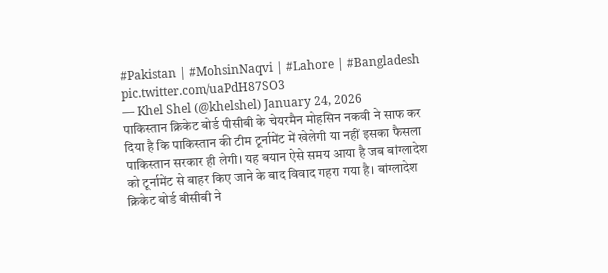#Pakistan | #MohsinNaqvi | #Lahore | #Bangladesh pic.twitter.com/uaPdH87SO3
— Khel Shel (@khelshel) January 24, 2026
पाकिस्तान क्रिकेट बोर्ड पीसीबी के चेयरमैन मोहसिन नकवी ने साफ कर दिया है कि पाकिस्तान की टीम टूर्नामेंट में खेलेगी या नहीं इसका फैसला पाकिस्तान सरकार ही लेगी। यह बयान ऐसे समय आया है जब बांग्लादेश को टूर्नामेंट से बाहर किए जाने के बाद विवाद गहरा गया है। बांग्लादेश क्रिकेट बोर्ड बीसीबी ने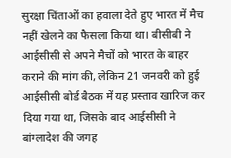सुरक्षा चिंताओं का हवाला देते हुए भारत में मैच नहीं खेलने का फैसला किया था। बीसीबी ने आईसीसी से अपने मैचों को भारत के बाहर कराने की मांग की, लेकिन 21 जनवरी को हुई आईसीसी बोर्ड बैठक में यह प्रस्ताव खारिज कर दिया गया था, जिसके बाद आईसीसी ने बांग्लादेश की जगह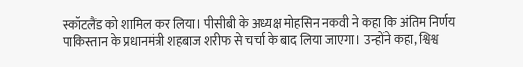स्कॉटलैंड को शामिल कर लिया। पीसीबी के अध्यक्ष मोहसिन नकवी ने कहा कि अंतिम निर्णय पाकिस्तान के प्रधानमंत्री शहबाज शरीफ से चर्चा के बाद लिया जाएगा। उन्होंने कहा, श्विश्व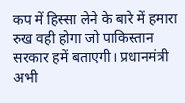कप में हिस्सा लेने के बारे में हमारा रुख वही होगा जो पाकिस्तान सरकार हमें बताएगी। प्रधानमंत्री अभी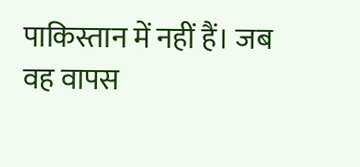पाकिस्तान में नहीं हैं। जब वह वापस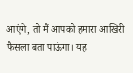आएंगे, तो मैं आपको हमारा आखिरी फैसला बता पाऊंगा। यह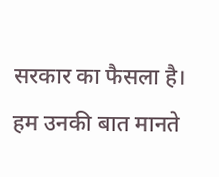सरकार का फैसला है। हम उनकी बात मानते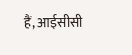हैं, आईसीसी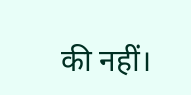की नहीं।